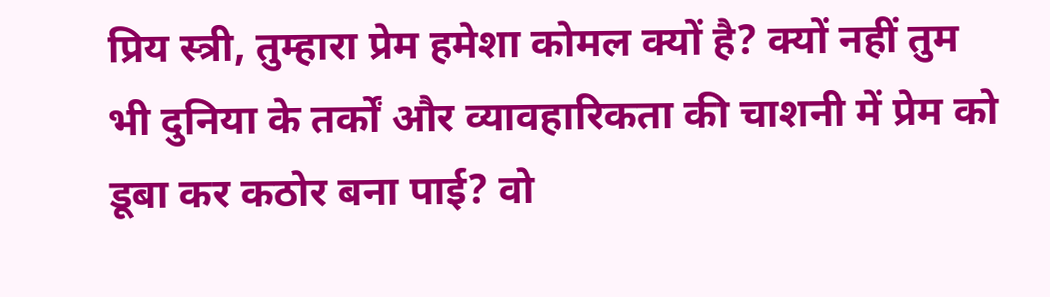प्रिय स्त्री, तुम्हारा प्रेम हमेशा कोमल क्यों है? क्यों नहीं तुम भी दुनिया के तर्कों और व्यावहारिकता की चाशनी में प्रेम को डूबा कर कठोर बना पाई? वो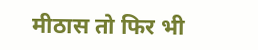मीठास तो फिर भी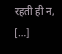रहती ही न, […]